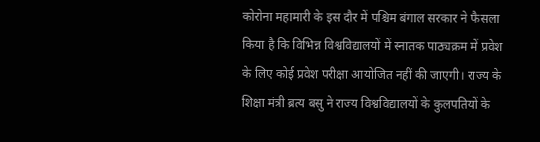कोरोना महामारी के इस दौर में पश्चिम बंगाल सरकार ने फैसला किया है कि विभिन्न विश्वविद्यालयों में स्नातक पाठ्यक्रम में प्रवेश के लिए कोई प्रवेश परीक्षा आयोजित नहीं की जाएगी। राज्य के शिक्षा मंत्री ब्रत्य बसु ने राज्य विश्वविद्यालयों के कुलपतियों के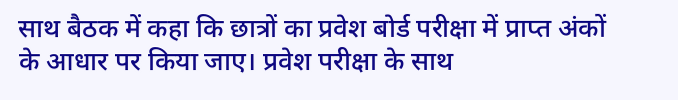साथ बैठक में कहा कि छात्रों का प्रवेश बोर्ड परीक्षा में प्राप्त अंकों के आधार पर किया जाए। प्रवेश परीक्षा के साथ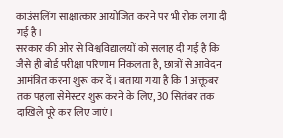काउंसलिंग साक्षात्कार आयोजित करने पर भी रोक लगा दी गई है।
सरकार की ओर से विश्वविद्यालयों को सलाह दी गई है कि जैसे ही बोर्ड परीक्षा परिणाम निकलता है, छात्रों से आवेदन आमंत्रित करना शुरू कर दें। बताया गया है कि 1 अक्तूबर तक पहला सेमेस्टर शुरू करने के लिए, 30 सितंबर तक दाखिले पूरे कर लिए जाएं।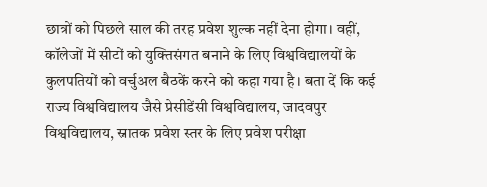छात्रों को पिछले साल की तरह प्रवेश शुल्क नहीं देना होगा। वहीं, कॉलेजों में सीटों को युक्तिसंगत बनाने के लिए विश्वविद्यालयों के कुलपतियों को वर्चुअल बैठकें करने को कहा गया है। बता दें कि कई राज्य विश्वविद्यालय जैसे प्रेसीडेंसी विश्वविद्यालय, जादवपुर विश्वविद्यालय, स्नातक प्रवेश स्तर के लिए प्रवेश परीक्षा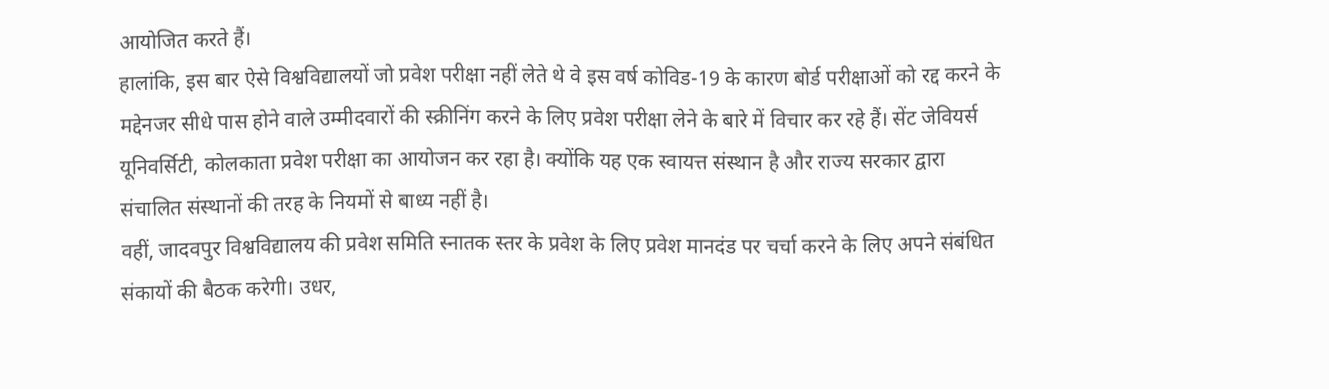आयोजित करते हैं।
हालांकि, इस बार ऐसे विश्वविद्यालयों जो प्रवेश परीक्षा नहीं लेते थे वे इस वर्ष कोविड-19 के कारण बोर्ड परीक्षाओं को रद्द करने के मद्देनजर सीधे पास होने वाले उम्मीदवारों की स्क्रीनिंग करने के लिए प्रवेश परीक्षा लेने के बारे में विचार कर रहे हैं। सेंट जेवियर्स यूनिवर्सिटी, कोलकाता प्रवेश परीक्षा का आयोजन कर रहा है। क्योंकि यह एक स्वायत्त संस्थान है और राज्य सरकार द्वारा संचालित संस्थानों की तरह के नियमों से बाध्य नहीं है।
वहीं, जादवपुर विश्वविद्यालय की प्रवेश समिति स्नातक स्तर के प्रवेश के लिए प्रवेश मानदंड पर चर्चा करने के लिए अपने संबंधित संकायों की बैठक करेगी। उधर,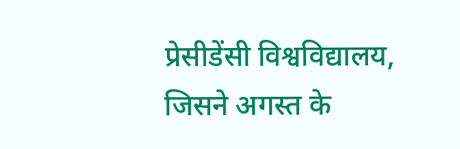प्रेसीडेंसी विश्वविद्यालय, जिसने अगस्त के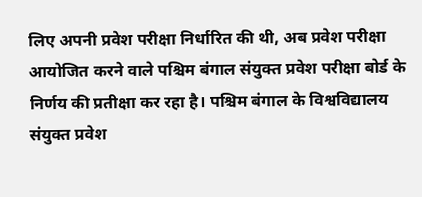लिए अपनी प्रवेश परीक्षा निर्धारित की थी, अब प्रवेश परीक्षा आयोजित करने वाले पश्चिम बंगाल संयुक्त प्रवेश परीक्षा बोर्ड के निर्णय की प्रतीक्षा कर रहा है। पश्चिम बंगाल के विश्वविद्यालय संयुक्त प्रवेश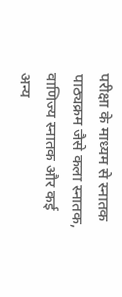परीक्षा के माध्यम से स्नातक पाठ्यक्रम जैसे कला स्नातक, वाणिज्य स्नातक और कई अन्य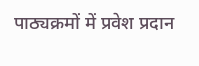पाठ्यक्रमों में प्रवेश प्रदान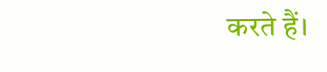करते हैं।